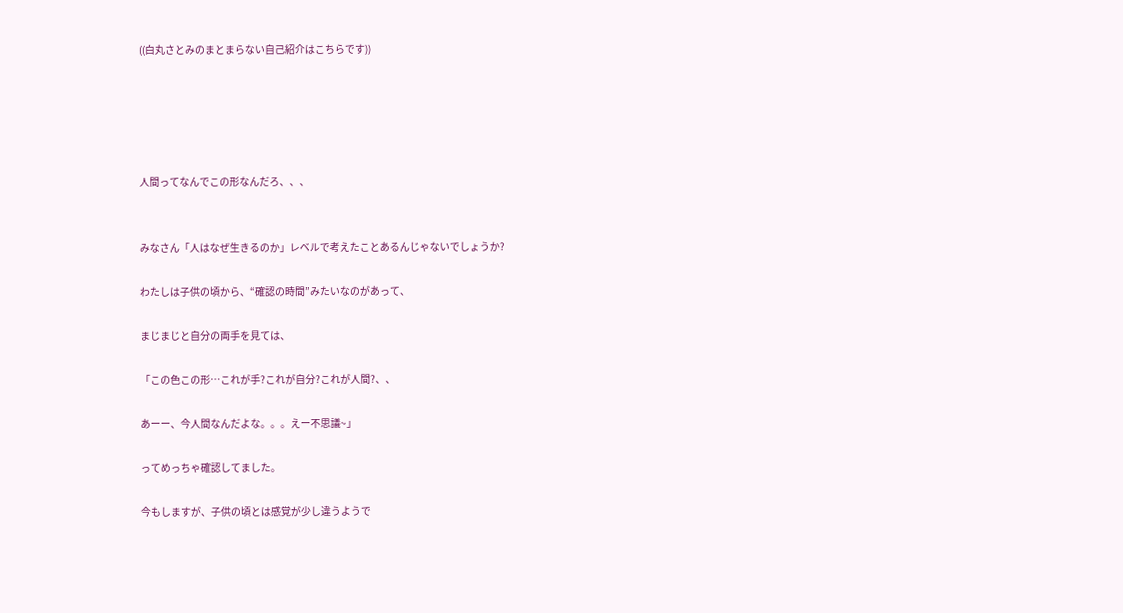((白丸さとみのまとまらない自己紹介はこちらです))





人間ってなんでこの形なんだろ、、、


みなさん「人はなぜ生きるのか」レベルで考えたことあるんじゃないでしょうか?

わたしは子供の頃から、“確認の時間”みたいなのがあって、

まじまじと自分の両手を見ては、

「この色この形…これが手?これが自分?これが人間?、、

あーー、今人間なんだよな。。。えー不思議~」

ってめっちゃ確認してました。

今もしますが、子供の頃とは感覚が少し違うようで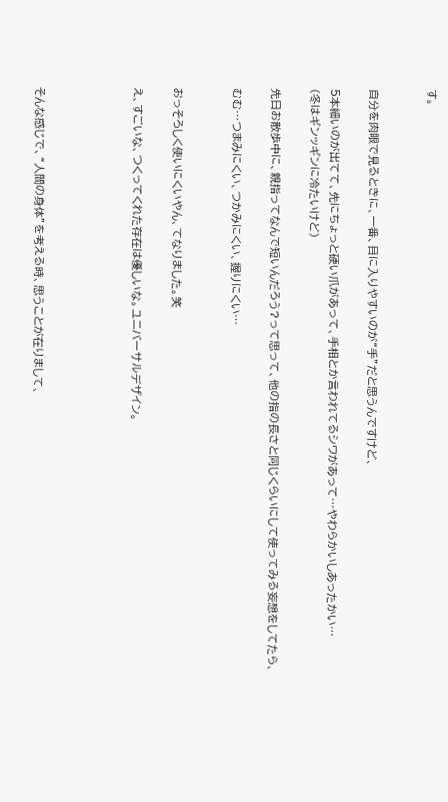す。


自分を肉眼で見るときに、一番、目に入りやすいのが“手”だと思うんですけど、

5本細いのが出てて、先にちょっと硬い爪があって、手相とか言われてるシワがあって…やわらかいしあったかい…
(冬はギンッギンに冷たいけど)

先日お散歩中に、親指ってなんで短いんだろう?って思って、他の指の長さと同じくらいにして使ってみる妄想をしてたら、

むむ…つまみにくい、つかみにくい、握りにくい…


おっそろしく使いにくいやん、てなりました。笑

え、すごいな、つくってくれた存在は優しいな。ユニバーサルデザイン。




そんな感じで、“人間の身体”を考える時、思うことが在りまして、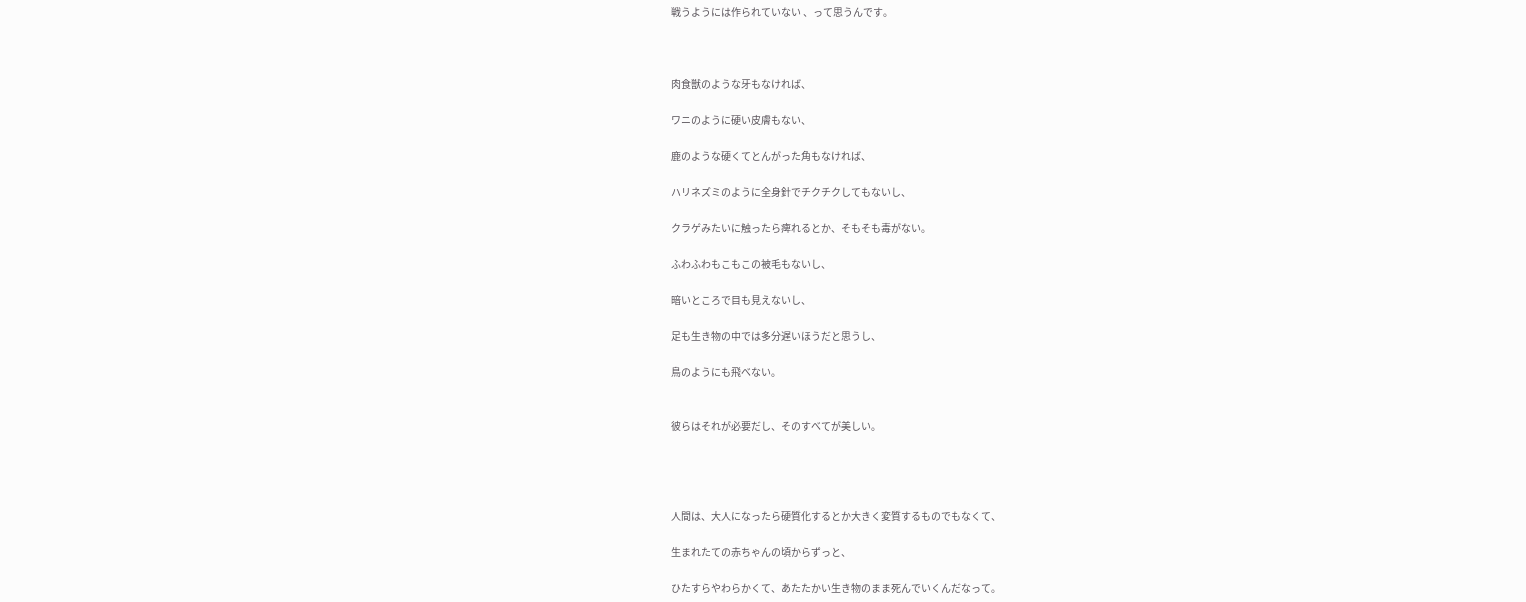戦うようには作られていない 、って思うんです。



肉食獣のような牙もなければ、

ワニのように硬い皮膚もない、

鹿のような硬くてとんがった角もなければ、

ハリネズミのように全身針でチクチクしてもないし、

クラゲみたいに触ったら痺れるとか、そもそも毒がない。

ふわふわもこもこの被毛もないし、

暗いところで目も見えないし、

足も生き物の中では多分遅いほうだと思うし、

鳥のようにも飛べない。


彼らはそれが必要だし、そのすべてが美しい。




人間は、大人になったら硬質化するとか大きく変質するものでもなくて、

生まれたての赤ちゃんの頃からずっと、

ひたすらやわらかくて、あたたかい生き物のまま死んでいくんだなって。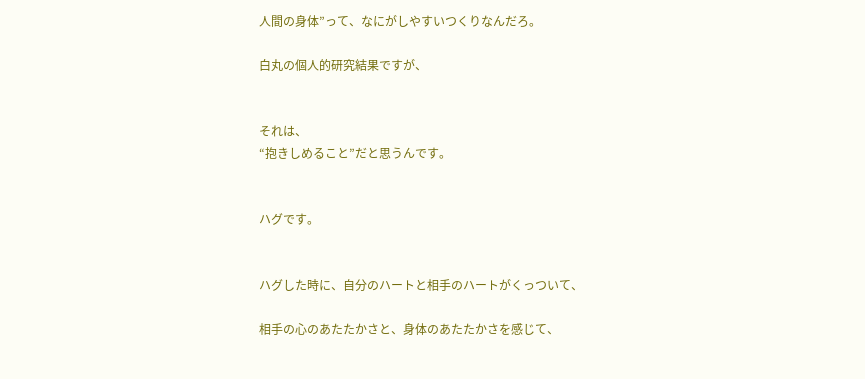人間の身体”って、なにがしやすいつくりなんだろ。

白丸の個人的研究結果ですが、


それは、
“抱きしめること”だと思うんです。


ハグです。


ハグした時に、自分のハートと相手のハートがくっついて、

相手の心のあたたかさと、身体のあたたかさを感じて、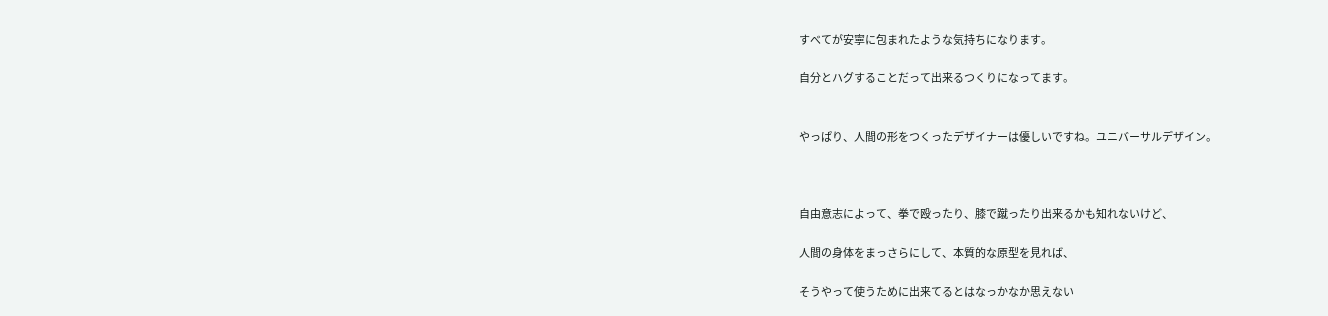すべてが安寧に包まれたような気持ちになります。

自分とハグすることだって出来るつくりになってます。


やっぱり、人間の形をつくったデザイナーは優しいですね。ユニバーサルデザイン。



自由意志によって、拳で殴ったり、膝で蹴ったり出来るかも知れないけど、

人間の身体をまっさらにして、本質的な原型を見れば、

そうやって使うために出来てるとはなっかなか思えない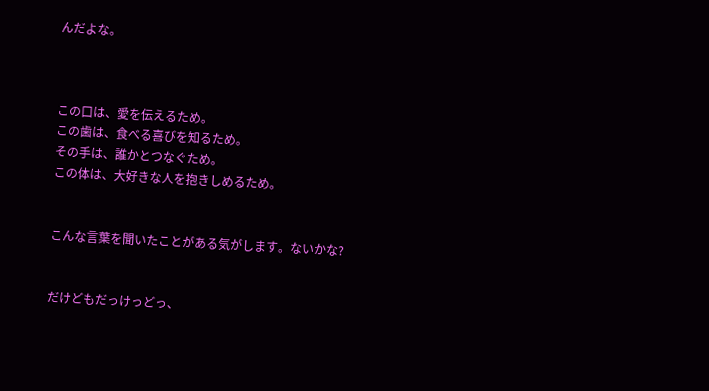んだよな。



この口は、愛を伝えるため。
この歯は、食べる喜びを知るため。
その手は、誰かとつなぐため。
この体は、大好きな人を抱きしめるため。


こんな言葉を聞いたことがある気がします。ないかな?


だけどもだっけっどっ、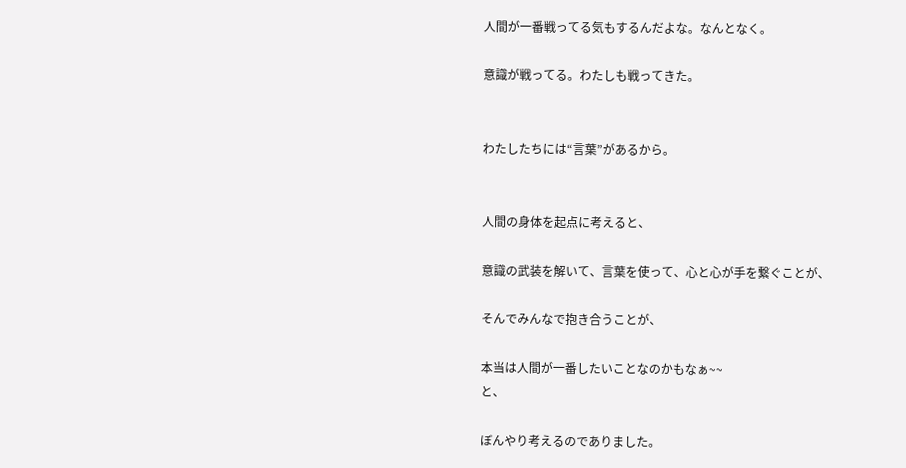人間が一番戦ってる気もするんだよな。なんとなく。

意識が戦ってる。わたしも戦ってきた。


わたしたちには“言葉”があるから。


人間の身体を起点に考えると、

意識の武装を解いて、言葉を使って、心と心が手を繋ぐことが、

そんでみんなで抱き合うことが、

本当は人間が一番したいことなのかもなぁ~~
と、

ぼんやり考えるのでありました。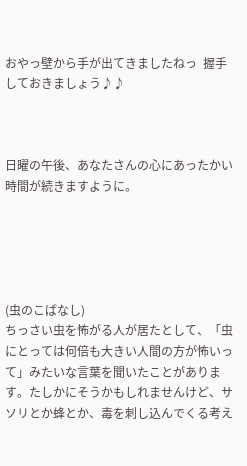おやっ壁から手が出てきましたねっ  握手しておきましょう♪♪



日曜の午後、あなたさんの心にあったかい時間が続きますように。





(虫のこばなし)
ちっさい虫を怖がる人が居たとして、「虫にとっては何倍も大きい人間の方が怖いって」みたいな言葉を聞いたことがあります。たしかにそうかもしれませんけど、サソリとか蜂とか、毒を刺し込んでくる考え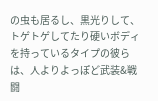の虫も居るし、黒光りして、トゲトゲしてたり硬いボディを持っているタイプの彼らは、人よりよっぽど武装&戦闘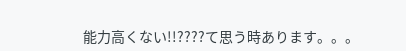能力高くない!!????て思う時あります。。。